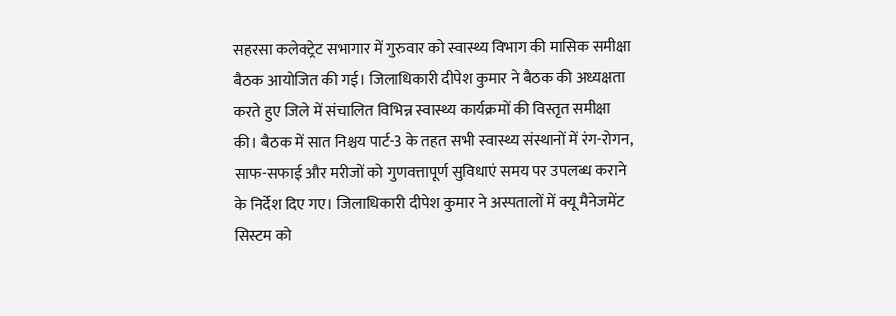सहरसा कलेक्ट्रेट सभागार में गुरुवार को स्वास्थ्य विभाग की मासिक समीक्षा बैठक आयोजित की गई। जिलाधिकारी दीपेश कुमार ने बैठक की अध्यक्षता करते हुए जिले में संचालित विभिन्न स्वास्थ्य कार्यक्रमों की विस्तृत समीक्षा की। बैठक में सात निश्चय पार्ट-3 के तहत सभी स्वास्थ्य संस्थानों में रंग-रोगन, साफ-सफाई और मरीजों को गुणवत्तापूर्ण सुविधाएं समय पर उपलब्ध कराने के निर्देश दिए गए। जिलाधिकारी दीपेश कुमार ने अस्पतालों में क्यू मैनेजमेंट सिस्टम को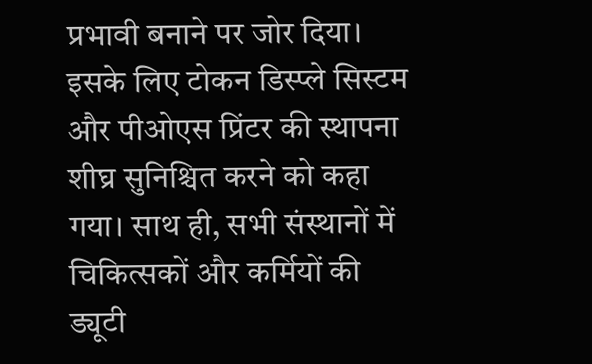प्रभावी बनाने पर जोर दिया। इसके लिए टोकन डिस्प्ले सिस्टम और पीओएस प्रिंटर की स्थापना शीघ्र सुनिश्चित करने को कहा गया। साथ ही, सभी संस्थानों में चिकित्सकों और कर्मियों की ड्यूटी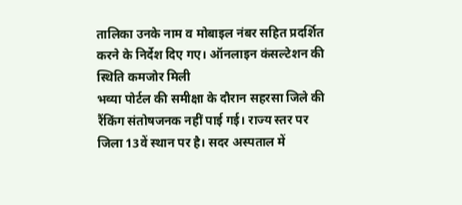तालिका उनके नाम व मोबाइल नंबर सहित प्रदर्शित करने के निर्देश दिए गए। ऑनलाइन कंसल्टेशन की स्थिति कमजोर मिली
भव्या पोर्टल की समीक्षा के दौरान सहरसा जिले की रैंकिंग संतोषजनक नहीं पाई गई। राज्य स्तर पर जिला 13वें स्थान पर है। सदर अस्पताल में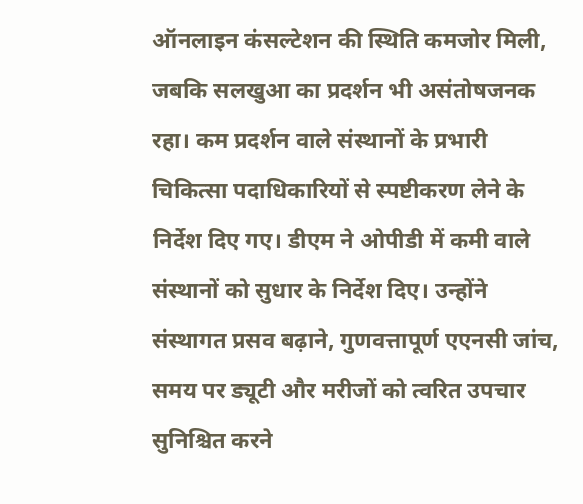ऑनलाइन कंसल्टेशन की स्थिति कमजोर मिली, जबकि सलखुआ का प्रदर्शन भी असंतोषजनक रहा। कम प्रदर्शन वाले संस्थानों के प्रभारी चिकित्सा पदाधिकारियों से स्पष्टीकरण लेने के निर्देश दिए गए। डीएम ने ओपीडी में कमी वाले संस्थानों को सुधार के निर्देश दिए। उन्होंने संस्थागत प्रसव बढ़ाने, गुणवत्तापूर्ण एएनसी जांच, समय पर ड्यूटी और मरीजों को त्वरित उपचार सुनिश्चित करने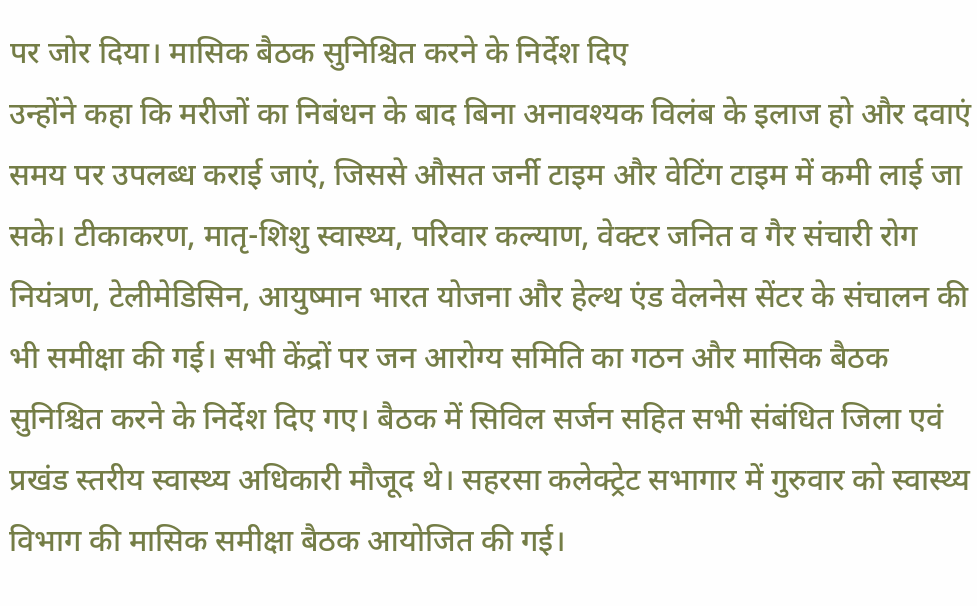पर जोर दिया। मासिक बैठक सुनिश्चित करने के निर्देश दिए
उन्होंने कहा कि मरीजों का निबंधन के बाद बिना अनावश्यक विलंब के इलाज हो और दवाएं समय पर उपलब्ध कराई जाएं, जिससे औसत जर्नी टाइम और वेटिंग टाइम में कमी लाई जा सके। टीकाकरण, मातृ-शिशु स्वास्थ्य, परिवार कल्याण, वेक्टर जनित व गैर संचारी रोग नियंत्रण, टेलीमेडिसिन, आयुष्मान भारत योजना और हेल्थ एंड वेलनेस सेंटर के संचालन की भी समीक्षा की गई। सभी केंद्रों पर जन आरोग्य समिति का गठन और मासिक बैठक सुनिश्चित करने के निर्देश दिए गए। बैठक में सिविल सर्जन सहित सभी संबंधित जिला एवं प्रखंड स्तरीय स्वास्थ्य अधिकारी मौजूद थे। सहरसा कलेक्ट्रेट सभागार में गुरुवार को स्वास्थ्य विभाग की मासिक समीक्षा बैठक आयोजित की गई।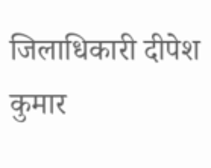जिलाधिकारी दीपेश कुमार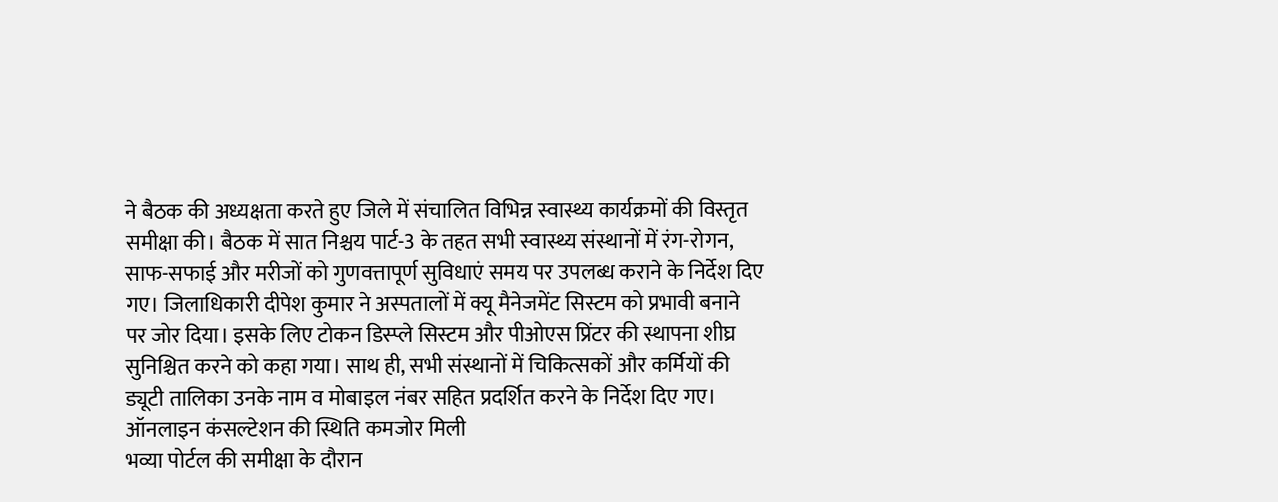ने बैठक की अध्यक्षता करते हुए जिले में संचालित विभिन्न स्वास्थ्य कार्यक्रमों की विस्तृत समीक्षा की। बैठक में सात निश्चय पार्ट-3 के तहत सभी स्वास्थ्य संस्थानों में रंग-रोगन, साफ-सफाई और मरीजों को गुणवत्तापूर्ण सुविधाएं समय पर उपलब्ध कराने के निर्देश दिए गए। जिलाधिकारी दीपेश कुमार ने अस्पतालों में क्यू मैनेजमेंट सिस्टम को प्रभावी बनाने पर जोर दिया। इसके लिए टोकन डिस्प्ले सिस्टम और पीओएस प्रिंटर की स्थापना शीघ्र सुनिश्चित करने को कहा गया। साथ ही, सभी संस्थानों में चिकित्सकों और कर्मियों की ड्यूटी तालिका उनके नाम व मोबाइल नंबर सहित प्रदर्शित करने के निर्देश दिए गए। ऑनलाइन कंसल्टेशन की स्थिति कमजोर मिली
भव्या पोर्टल की समीक्षा के दौरान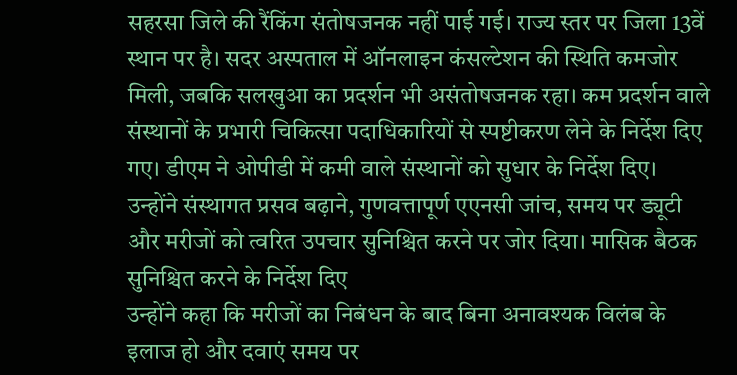सहरसा जिले की रैंकिंग संतोषजनक नहीं पाई गई। राज्य स्तर पर जिला 13वें स्थान पर है। सदर अस्पताल में ऑनलाइन कंसल्टेशन की स्थिति कमजोर मिली, जबकि सलखुआ का प्रदर्शन भी असंतोषजनक रहा। कम प्रदर्शन वाले संस्थानों के प्रभारी चिकित्सा पदाधिकारियों से स्पष्टीकरण लेने के निर्देश दिए गए। डीएम ने ओपीडी में कमी वाले संस्थानों को सुधार के निर्देश दिए। उन्होंने संस्थागत प्रसव बढ़ाने, गुणवत्तापूर्ण एएनसी जांच, समय पर ड्यूटी और मरीजों को त्वरित उपचार सुनिश्चित करने पर जोर दिया। मासिक बैठक सुनिश्चित करने के निर्देश दिए
उन्होंने कहा कि मरीजों का निबंधन के बाद बिना अनावश्यक विलंब के इलाज हो और दवाएं समय पर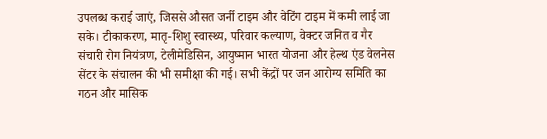उपलब्ध कराई जाएं, जिससे औसत जर्नी टाइम और वेटिंग टाइम में कमी लाई जा सके। टीकाकरण, मातृ-शिशु स्वास्थ्य, परिवार कल्याण, वेक्टर जनित व गैर संचारी रोग नियंत्रण, टेलीमेडिसिन, आयुष्मान भारत योजना और हेल्थ एंड वेलनेस सेंटर के संचालन की भी समीक्षा की गई। सभी केंद्रों पर जन आरोग्य समिति का गठन और मासिक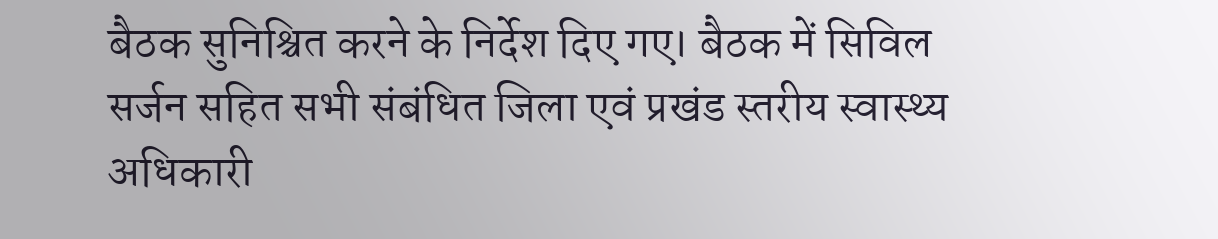बैठक सुनिश्चित करने के निर्देश दिए गए। बैठक में सिविल सर्जन सहित सभी संबंधित जिला एवं प्रखंड स्तरीय स्वास्थ्य अधिकारी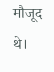मौजूद थे।